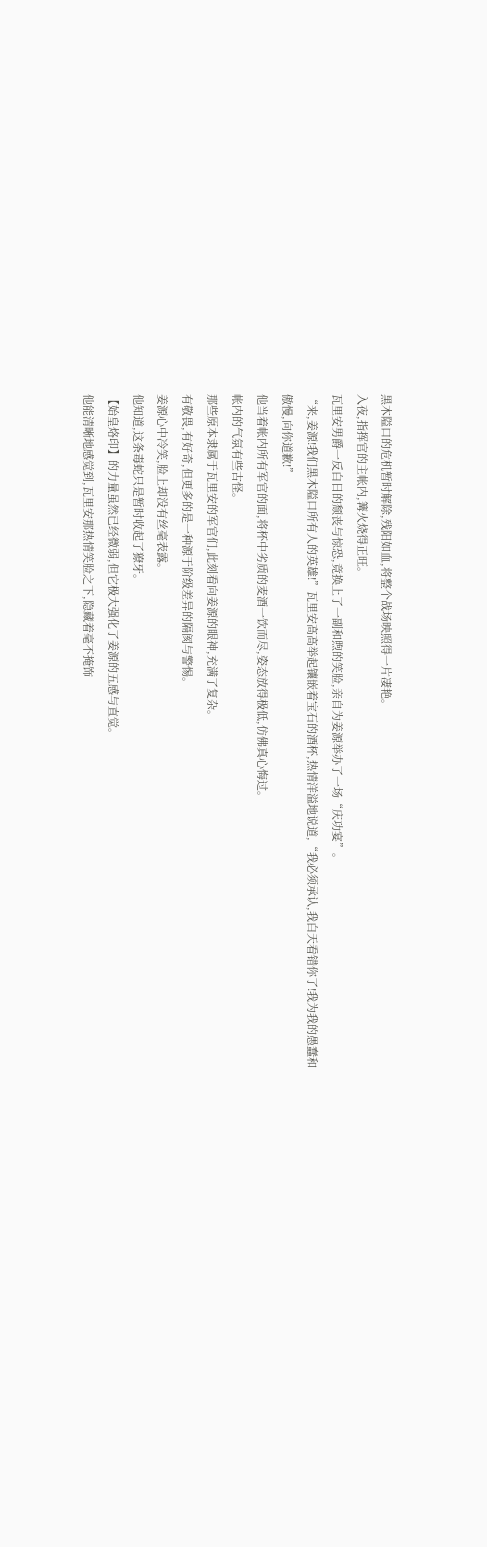黑木隘口的危机暂时解除,残阳如血,将整个战场映照得一片凄艳。
入夜,指挥官的主帐内,篝火烧得正旺。
瓦里安男爵一反白日的颓丧与惊恐,竟换上了一副和煦的笑脸,亲自为姜源举办了一场“庆功宴”。
“来,姜源!我们黑木隘口所有人的英雄!”瓦里安高高举起镶嵌着宝石的酒杯,热情洋溢地说道,“我必须承认,我白天看错你了!我为我的愚蠢和傲慢,向你道歉!”
他当着帐内所有军官的面,将杯中劣质的麦酒一饮而尽,姿态放得极低,仿佛真心悔过。
帐内的气氛有些古怪。
那些原本隶属于瓦里安的军官们,此刻看向姜源的眼神,充满了复杂。
有敬畏,有好奇,但更多的是一种源于阶级差异的隔阂与警惕。
姜源心中冷笑,脸上却没有丝毫表露。
他知道,这条毒蛇只是暂时收起了獠牙。
【始皇烙印】的力量虽然已经微弱,但它极大强化了姜源的五感与直觉。
他能清晰地感觉到,瓦里安那热情笑脸之下,隐藏着毫不掩饰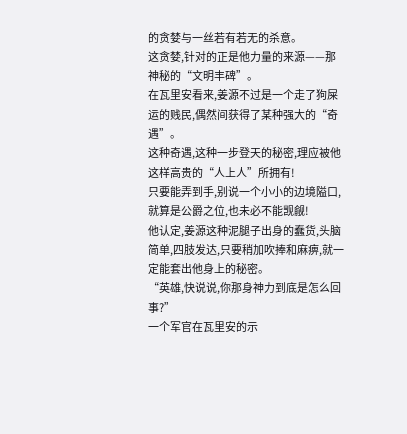的贪婪与一丝若有若无的杀意。
这贪婪,针对的正是他力量的来源——那神秘的“文明丰碑”。
在瓦里安看来,姜源不过是一个走了狗屎运的贱民,偶然间获得了某种强大的“奇遇”。
这种奇遇,这种一步登天的秘密,理应被他这样高贵的“人上人”所拥有!
只要能弄到手,别说一个小小的边境隘口,就算是公爵之位,也未必不能觊觎!
他认定,姜源这种泥腿子出身的蠢货,头脑简单,四肢发达,只要稍加吹捧和麻痹,就一定能套出他身上的秘密。
“英雄,快说说,你那身神力到底是怎么回事?”
一个军官在瓦里安的示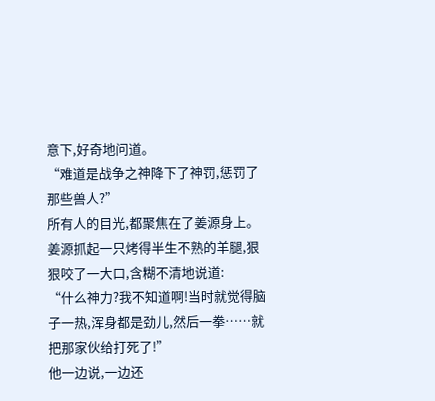意下,好奇地问道。
“难道是战争之神降下了神罚,惩罚了那些兽人?”
所有人的目光,都聚焦在了姜源身上。
姜源抓起一只烤得半生不熟的羊腿,狠狠咬了一大口,含糊不清地说道:
“什么神力?我不知道啊!当时就觉得脑子一热,浑身都是劲儿,然后一拳……就把那家伙给打死了!”
他一边说,一边还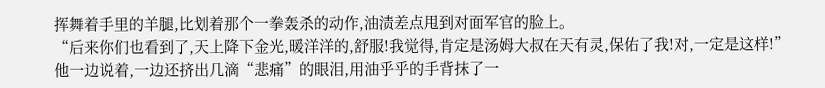挥舞着手里的羊腿,比划着那个一拳轰杀的动作,油渍差点甩到对面军官的脸上。
“后来你们也看到了,天上降下金光,暖洋洋的,舒服!我觉得,肯定是汤姆大叔在天有灵,保佑了我!对,一定是这样!”
他一边说着,一边还挤出几滴“悲痛”的眼泪,用油乎乎的手背抹了一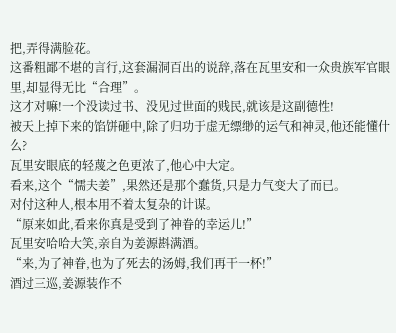把,弄得满脸花。
这番粗鄙不堪的言行,这套漏洞百出的说辞,落在瓦里安和一众贵族军官眼里,却显得无比“合理”。
这才对嘛!一个没读过书、没见过世面的贱民,就该是这副德性!
被天上掉下来的馅饼砸中,除了归功于虚无缥缈的运气和神灵,他还能懂什么?
瓦里安眼底的轻蔑之色更浓了,他心中大定。
看来,这个“懦夫姜”,果然还是那个蠢货,只是力气变大了而已。
对付这种人,根本用不着太复杂的计谋。
“原来如此,看来你真是受到了神眷的幸运儿!”
瓦里安哈哈大笑,亲自为姜源斟满酒。
“来,为了神眷,也为了死去的汤姆,我们再干一杯!”
酒过三巡,姜源装作不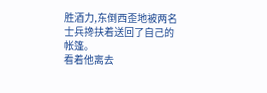胜酒力,东倒西歪地被两名士兵搀扶着送回了自己的帐篷。
看着他离去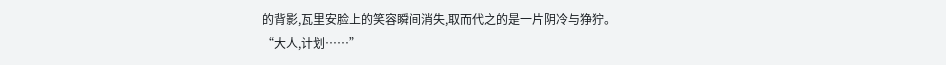的背影,瓦里安脸上的笑容瞬间消失,取而代之的是一片阴冷与狰狞。
“大人,计划……”